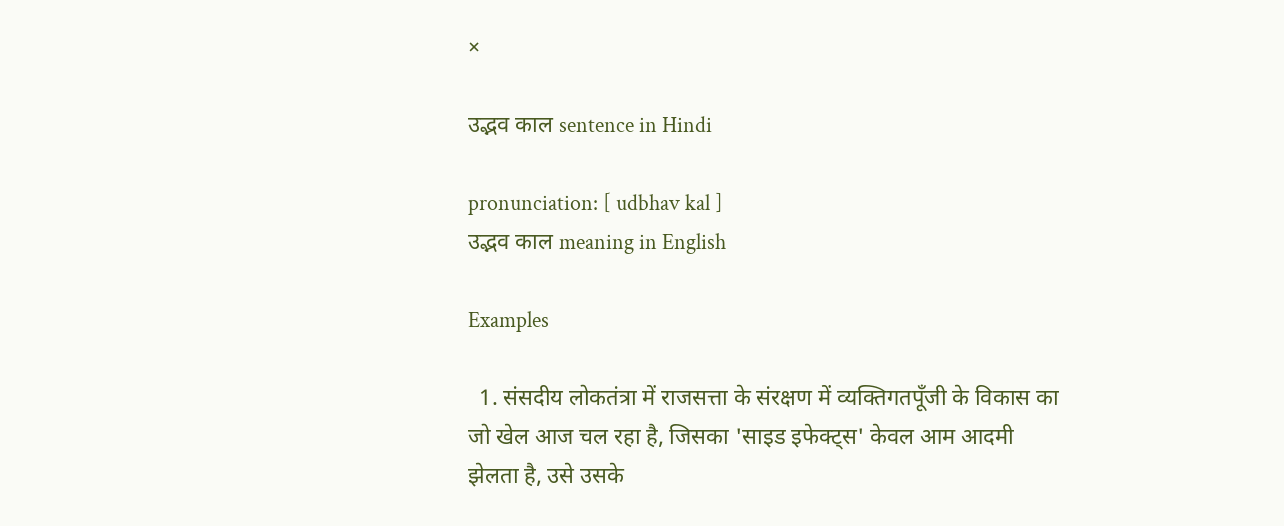×

उद्भव काल sentence in Hindi

pronunciation: [ udbhav kal ]
उद्भव काल meaning in English

Examples

  1. संसदीय लोकतंत्रा में राजसत्ता के संरक्षण में व्यक्तिगतपूँजी के विकास का जो खेल आज चल रहा है, जिसका 'साइड इफेक्ट्स' केवल आम आदमी झेलता है, उसे उसके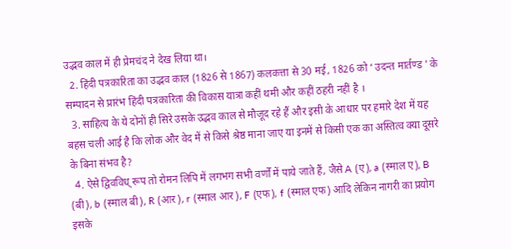उद्भव काल में ही प्रेमचंद ने देख लिया था।
  2. हिंदी पत्रकारिता का उद्भव काल (1826 से 1867) कलकत्ता से 30 मई, 1826 को ‘ उदन्त मार्तण्ड ' के सम्पादन से प्रारंभ हिंदी पत्रकारिता की विकास यात्रा कहीं थमी और कहीं ठहरी नहीं है ।
  3. साहित्य के ये दोनों ही सिरे उसके उद्भव काल से मौजूद रहे हैं और इसी के आधार पर हमारे देश में यह बहस चली आई है कि लोक और वेद में से किसे श्रेष्ठ माना जाए या इनमें से किसी एक का अस्तित्व क्या दूसरे के बिना संभव है?
  4. ऐसे द्विवविध् रूप तो रोमन लिपि में लगभग सभी वर्णों में पाये जाते हैं, जैसे A (ए), a (स्माल ए), B (बी), b (स्माल बी), R (आर), r (स्माल आर), F (एफ), f (स्माल एफ) आदि लेकिन नागरी का प्रयोग इसके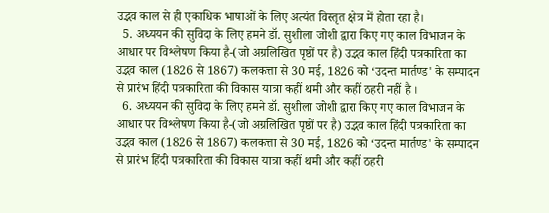उद्भव काल से ही एकाधिक भाषाओं के लिए अत्यंत विस्तृत क्षेत्र में होता रहा है।
  5. अध्ययन की सुविदा के लिए हमने डॉ. सुशीला जोशी द्वारा किए गए काल विभाजन के आधार पर विश्लेषण किया है-(जो अग्रलिखित पृष्ठों पर है) उद्भव काल हिंदी पत्रकारिता का उद्भव काल (1826 से 1867) कलकत्ता से 30 मई, 1826 को ‘उदन्त मार्तण्ड' के सम्पादन से प्रारंभ हिंदी पत्रकारिता की विकास यात्रा कहीं थमी और कहीं ठहरी नहीं है ।
  6. अध्ययन की सुविदा के लिए हमने डॉ. सुशीला जोशी द्वारा किए गए काल विभाजन के आधार पर विश्लेषण किया है-(जो अग्रलिखित पृष्ठों पर है) उद्भव काल हिंदी पत्रकारिता का उद्भव काल (1826 से 1867) कलकत्ता से 30 मई, 1826 को ‘उदन्त मार्तण्ड' के सम्पादन से प्रारंभ हिंदी पत्रकारिता की विकास यात्रा कहीं थमी और कहीं ठहरी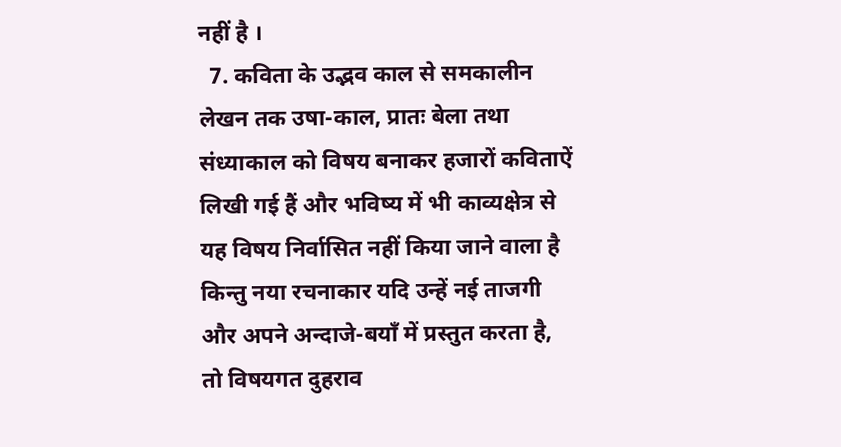नहीं है ।
  7. कविता के उद्भव काल से समकालीन लेखन तक उषा-काल, प्रातः बेला तथा संध्याकाल को विषय बनाकर हजारों कविताऐं लिखी गई हैं और भविष्य में भी काव्यक्षेत्र से यह विषय निर्वासित नहीं किया जाने वाला है किन्तु नया रचनाकार यदि उन्हें नई ताजगी और अपने अन्दाजे-बयाँ में प्रस्तुत करता है, तो विषयगत दुहराव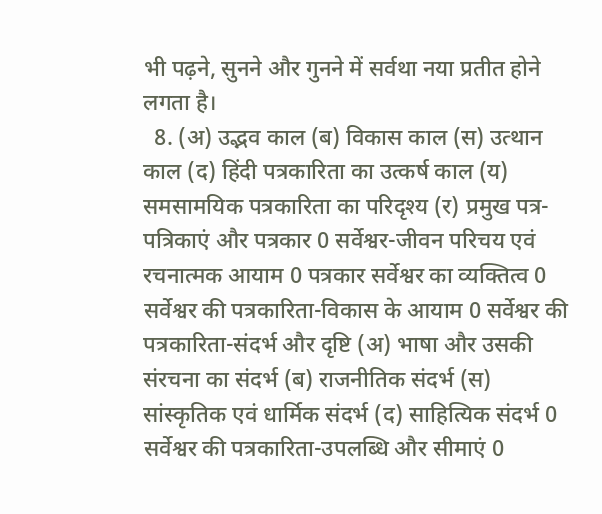भी पढ़ने, सुनने और गुनने में सर्वथा नया प्रतीत होने लगता है।
  8. (अ) उद्भव काल (ब) विकास काल (स) उत्थान काल (द) हिंदी पत्रकारिता का उत्कर्ष काल (य) समसामयिक पत्रकारिता का परिदृश्य (र) प्रमुख पत्र-पत्रिकाएं और पत्रकार 0 सर्वेश्वर-जीवन परिचय एवं रचनात्मक आयाम 0 पत्रकार सर्वेश्वर का व्यक्तित्व 0 सर्वेश्वर की पत्रकारिता-विकास के आयाम 0 सर्वेश्वर की पत्रकारिता-संदर्भ और दृष्टि (अ) भाषा और उसकी संरचना का संदर्भ (ब) राजनीतिक संदर्भ (स) सांस्कृतिक एवं धार्मिक संदर्भ (द) साहित्यिक संदर्भ 0 सर्वेश्वर की पत्रकारिता-उपलब्धि और सीमाएं 0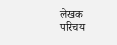लेखक परिचय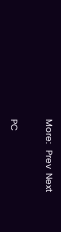More:   Prev  Next


PC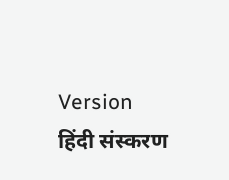Version
हिंदी संस्करण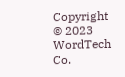Copyright © 2023 WordTech Co.